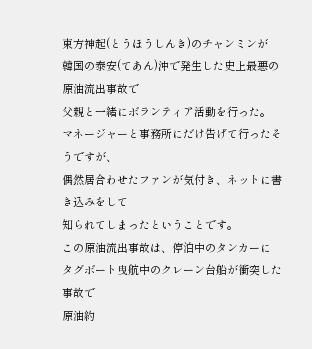東方神起(とうほうしんき)のチャンミンが
韓国の泰安(てあん)沖で発生した史上最悪の原油流出事故で
父親と一緒にボランティア活動を行った。
マネージャーと事務所にだけ告げて行ったそうですが、
偶然居合わせたファンが気付き、ネットに書き込みをして
知られてしまったということです。
この原油流出事故は、停泊中のタンカーに
タグボート曳航中のクレーン台船が衝突した事故で
原油約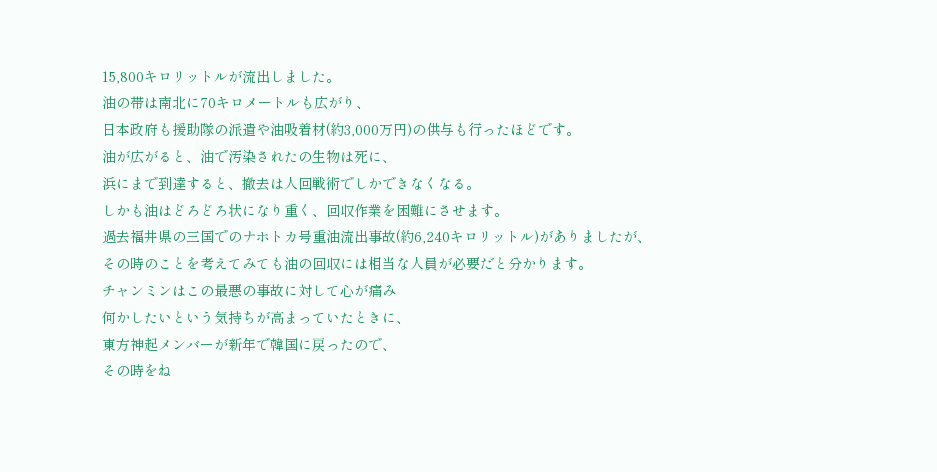15,800キロリットルが流出しました。
油の帯は南北に70キロメートルも広がり、
日本政府も援助隊の派遣や油吸着材(約3,000万円)の供与も行ったほどです。
油が広がると、油で汚染されたの生物は死に、
浜にまで到達すると、撤去は人回戦術でしかできなくなる。
しかも油はどろどろ状になり重く、回収作業を困難にさせます。
過去福井県の三国でのナホトカ号重油流出事故(約6,240キロリットル)がありましたが、
その時のことを考えてみても油の回収には相当な人員が必要だと分かります。
チャンミンはこの最悪の事故に対して心が痛み
何かしたいという気持ちが高まっていたときに、
東方神起メンバーが新年で韓国に戻ったので、
その時をね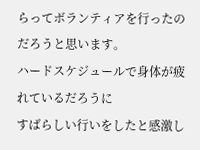らってボランティアを行ったのだろうと思います。
ハードスケジュールで身体が疲れているだろうに
すばらしい行いをしたと感激し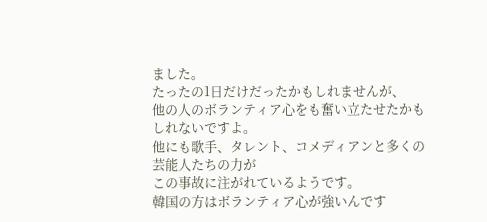ました。
たったの1日だけだったかもしれませんが、
他の人のボランティア心をも奮い立たせたかもしれないですよ。
他にも歌手、タレント、コメディアンと多くの芸能人たちの力が
この事故に注がれているようです。
韓国の方はボランティア心が強いんです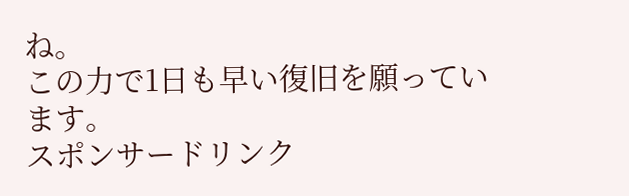ね。
この力で1日も早い復旧を願っています。
スポンサードリンク